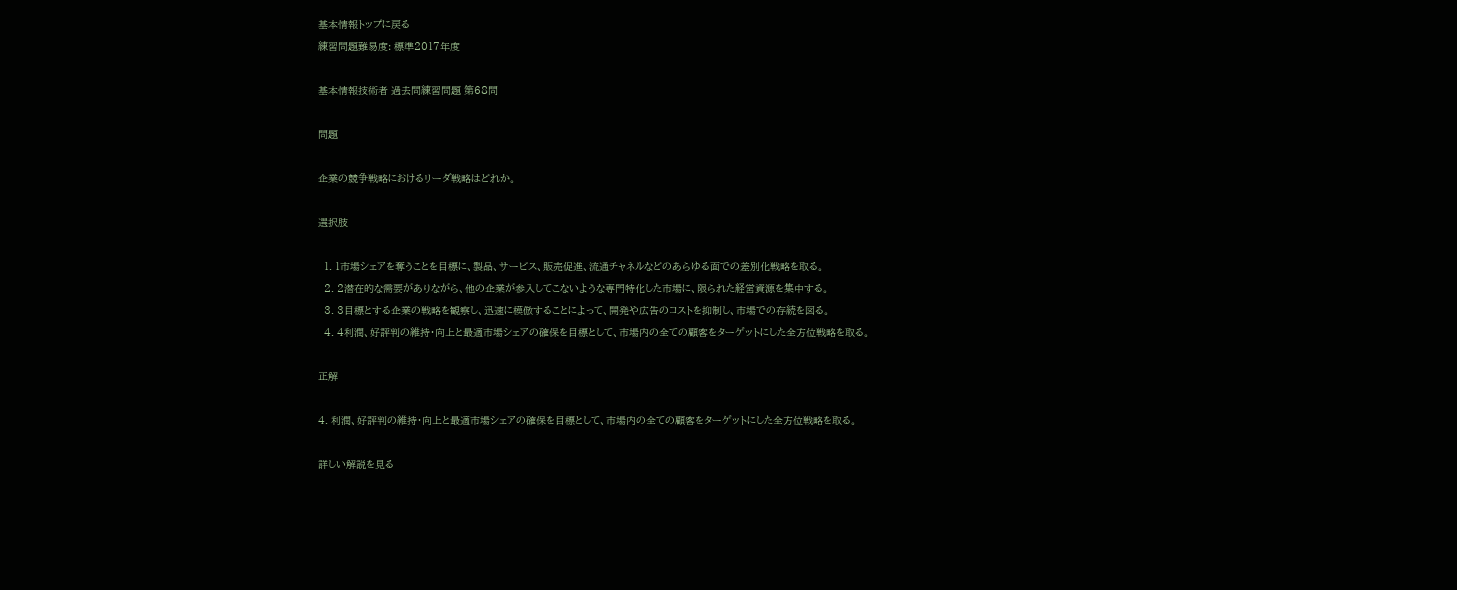基本情報トップに戻る
練習問題難易度: 標準2017年度

基本情報技術者 過去問練習問題 第68問

問題

企業の競争戦略におけるリーダ戦略はどれか。

選択肢

  1. 1市場シェアを奪うことを目標に、製品、サービス、販売促進、流通チャネルなどのあらゆる面での差別化戦略を取る。
  2. 2潜在的な需要がありながら、他の企業が参入してこないような専門特化した市場に、限られた経営資源を集中する。
  3. 3目標とする企業の戦略を観察し、迅速に模倣することによって、開発や広告のコストを抑制し、市場での存続を図る。
  4. 4利潤、好評判の維持・向上と最適市場シェアの確保を目標として、市場内の全ての顧客をターゲットにした全方位戦略を取る。

正解

4. 利潤、好評判の維持・向上と最適市場シェアの確保を目標として、市場内の全ての顧客をターゲットにした全方位戦略を取る。

詳しい解説を見る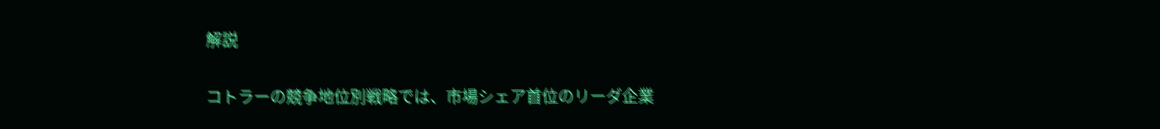解説

コトラーの競争地位別戦略では、市場シェア首位のリーダ企業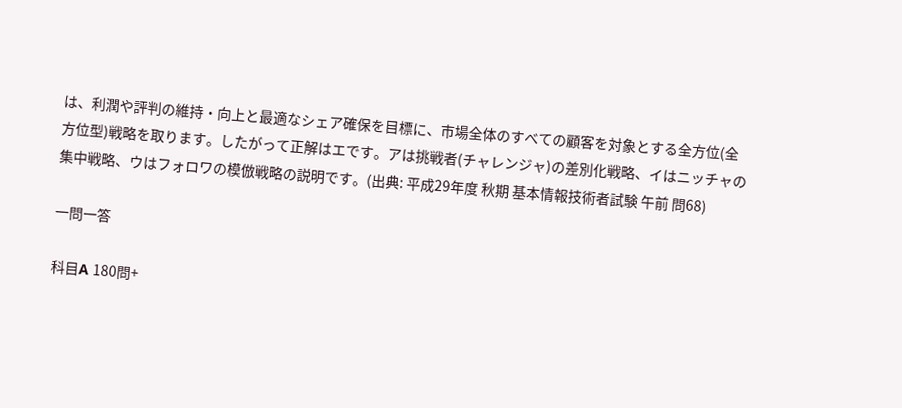は、利潤や評判の維持・向上と最適なシェア確保を目標に、市場全体のすべての顧客を対象とする全方位(全方位型)戦略を取ります。したがって正解はエです。アは挑戦者(チャレンジャ)の差別化戦略、イはニッチャの集中戦略、ウはフォロワの模倣戦略の説明です。(出典: 平成29年度 秋期 基本情報技術者試験 午前 問68)

一問一答

科目A 180問+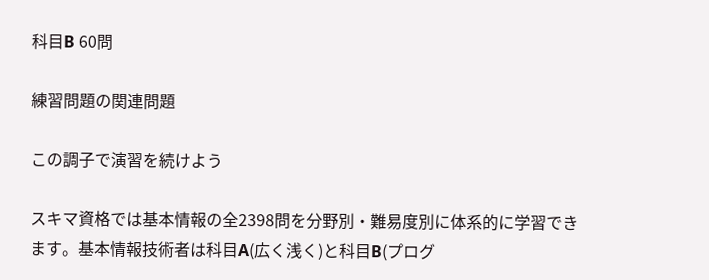科目B 60問

練習問題の関連問題

この調子で演習を続けよう

スキマ資格では基本情報の全2398問を分野別・難易度別に体系的に学習できます。基本情報技術者は科目A(広く浅く)と科目B(プログ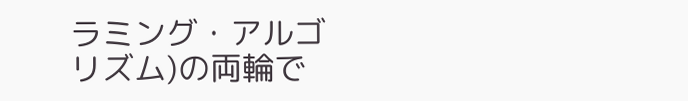ラミング・アルゴリズム)の両輪で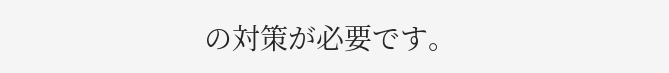の対策が必要です。